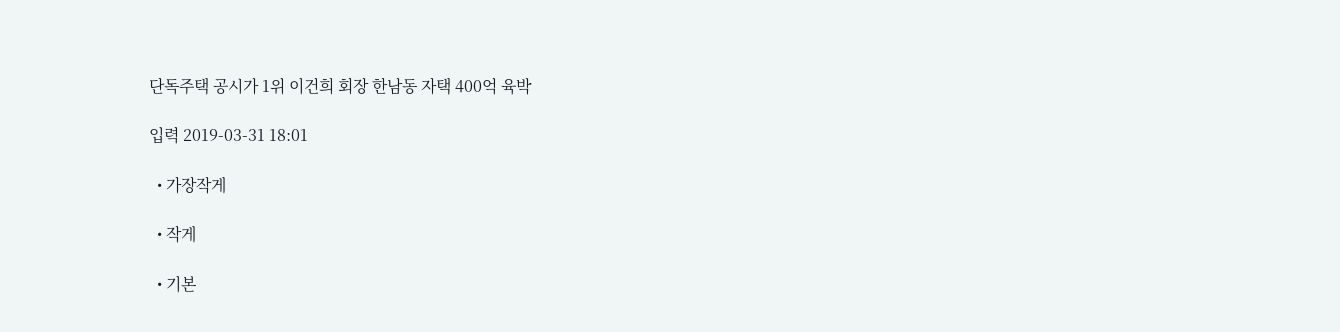단독주택 공시가 1위 이건희 회장 한남동 자택 400억 육박

입력 2019-03-31 18:01

  • 가장작게

  • 작게

  • 기본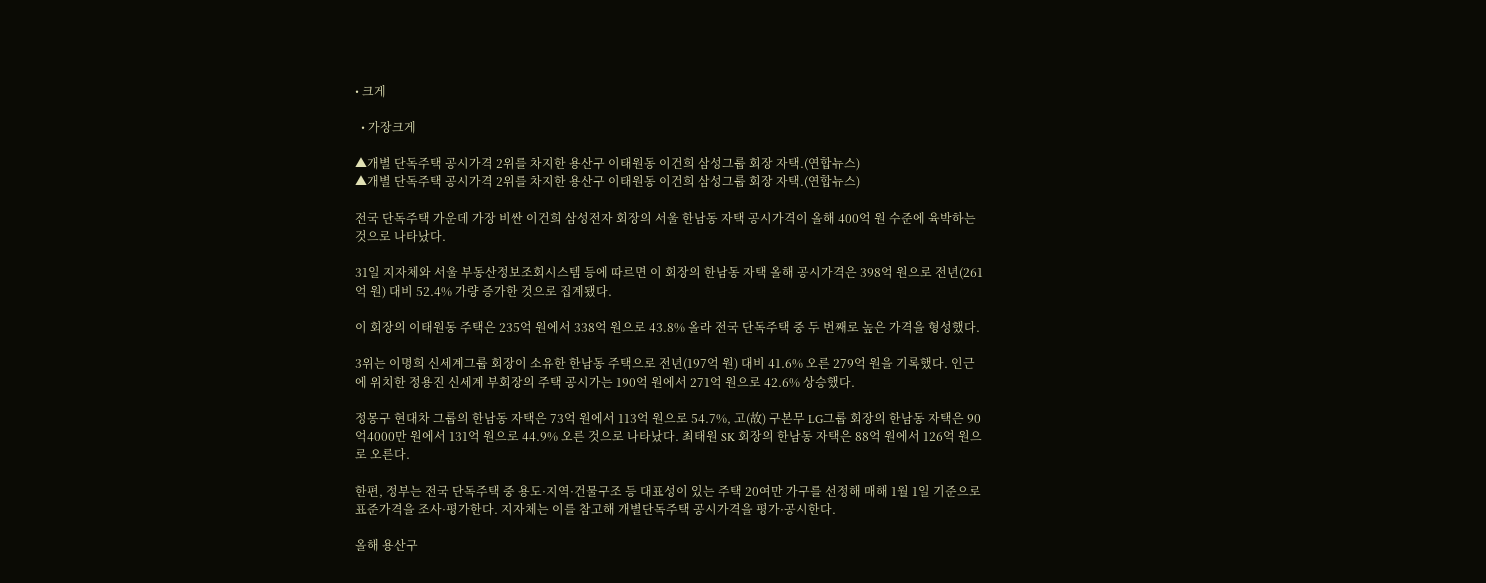• 크게

  • 가장크게

▲개별 단독주택 공시가격 2위를 차지한 용산구 이태원동 이건희 삼성그룹 회장 자택.(연합뉴스)
▲개별 단독주택 공시가격 2위를 차지한 용산구 이태원동 이건희 삼성그룹 회장 자택.(연합뉴스)

전국 단독주택 가운데 가장 비싼 이건희 삼성전자 회장의 서울 한남동 자택 공시가격이 올해 400억 원 수준에 육박하는 것으로 나타났다.

31일 지자체와 서울 부동산정보조회시스템 등에 따르면 이 회장의 한남동 자택 올해 공시가격은 398억 원으로 전년(261억 원) 대비 52.4% 가량 증가한 것으로 집계됐다.

이 회장의 이태원동 주택은 235억 원에서 338억 원으로 43.8% 올라 전국 단독주택 중 두 번째로 높은 가격을 형성했다.

3위는 이명희 신세계그룹 회장이 소유한 한남동 주택으로 전년(197억 원) 대비 41.6% 오른 279억 원을 기록했다. 인근에 위치한 정용진 신세계 부회장의 주택 공시가는 190억 원에서 271억 원으로 42.6% 상승했다.

정몽구 현대차 그룹의 한남동 자택은 73억 원에서 113억 원으로 54.7%, 고(故) 구본무 LG그룹 회장의 한남동 자택은 90억4000만 원에서 131억 원으로 44.9% 오른 것으로 나타났다. 최태원 SK 회장의 한남동 자택은 88억 원에서 126억 원으로 오른다.

한편, 정부는 전국 단독주택 중 용도·지역·건물구조 등 대표성이 있는 주택 20여만 가구를 선정해 매해 1월 1일 기준으로 표준가격을 조사·평가한다. 지자체는 이를 참고해 개별단독주택 공시가격을 평가·공시한다.

올해 용산구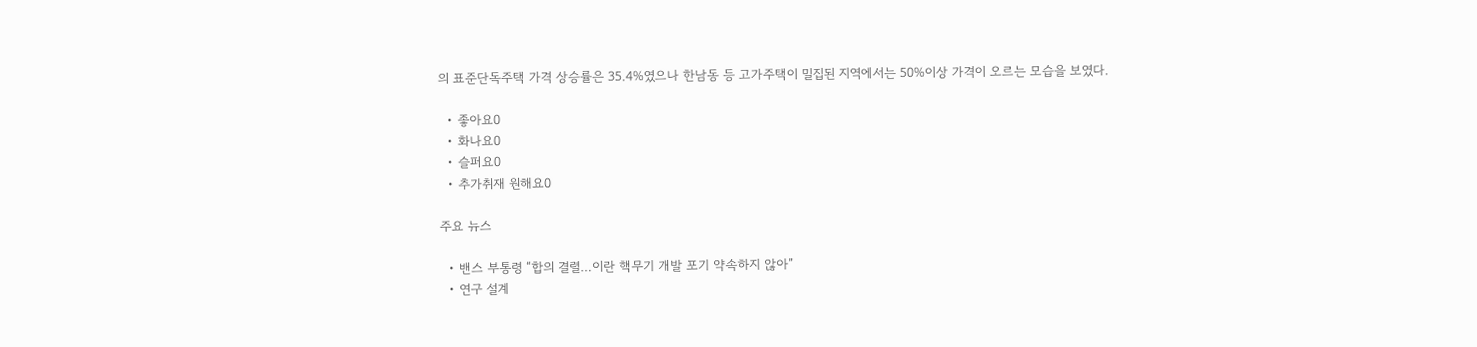의 표준단독주택 가격 상승률은 35.4%였으나 한남동 등 고가주택이 밀집된 지역에서는 50%이상 가격이 오르는 모습을 보였다.

  • 좋아요0
  • 화나요0
  • 슬퍼요0
  • 추가취재 원해요0

주요 뉴스

  • 밴스 부통령 “합의 결렬…이란 핵무기 개발 포기 약속하지 않아”
  • 연구 설계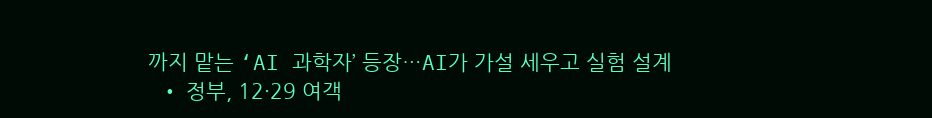까지 맡는 ‘AI 과학자’ 등장…AI가 가설 세우고 실험 설계
  • 정부, 12·29 여객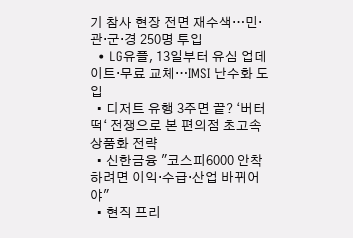기 참사 현장 전면 재수색…민·관·군·경 250명 투입
  • LG유플, 13일부터 유심 업데이트·무료 교체…IMSI 난수화 도입
  • 디저트 유행 3주면 끝? ‘버터떡‘ 전쟁으로 본 편의점 초고속 상품화 전략
  • 신한금융 "코스피6000 안착하려면 이익·수급·산업 바뀌어야"
  • 현직 프리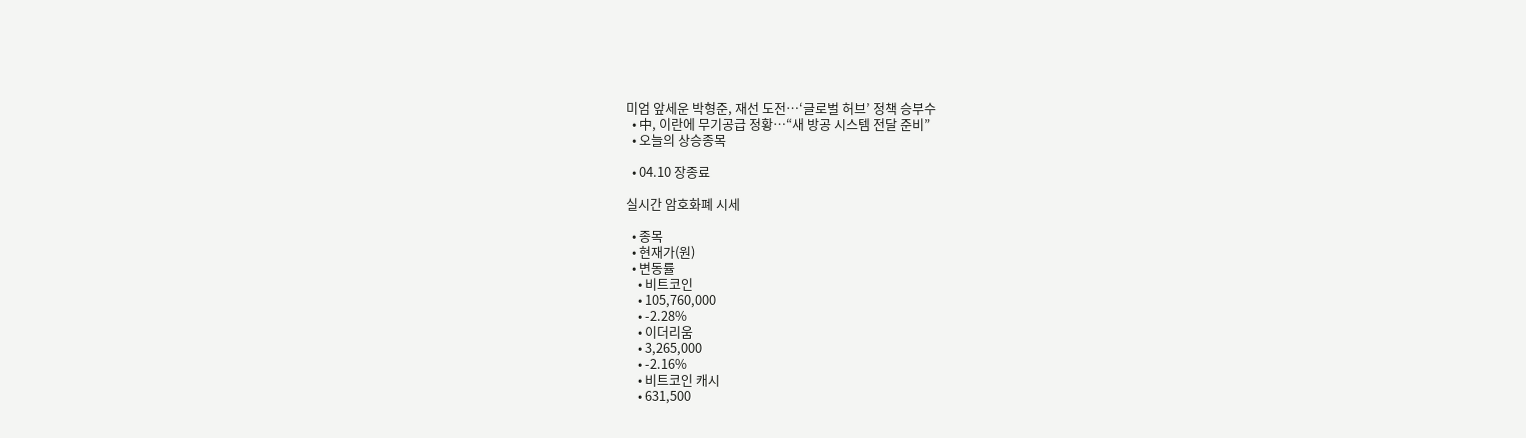미엄 앞세운 박형준, 재선 도전…‘글로벌 허브’ 정책 승부수
  • 中, 이란에 무기공급 정황…“새 방공 시스템 전달 준비”
  • 오늘의 상승종목

  • 04.10 장종료

실시간 암호화폐 시세

  • 종목
  • 현재가(원)
  • 변동률
    • 비트코인
    • 105,760,000
    • -2.28%
    • 이더리움
    • 3,265,000
    • -2.16%
    • 비트코인 캐시
    • 631,500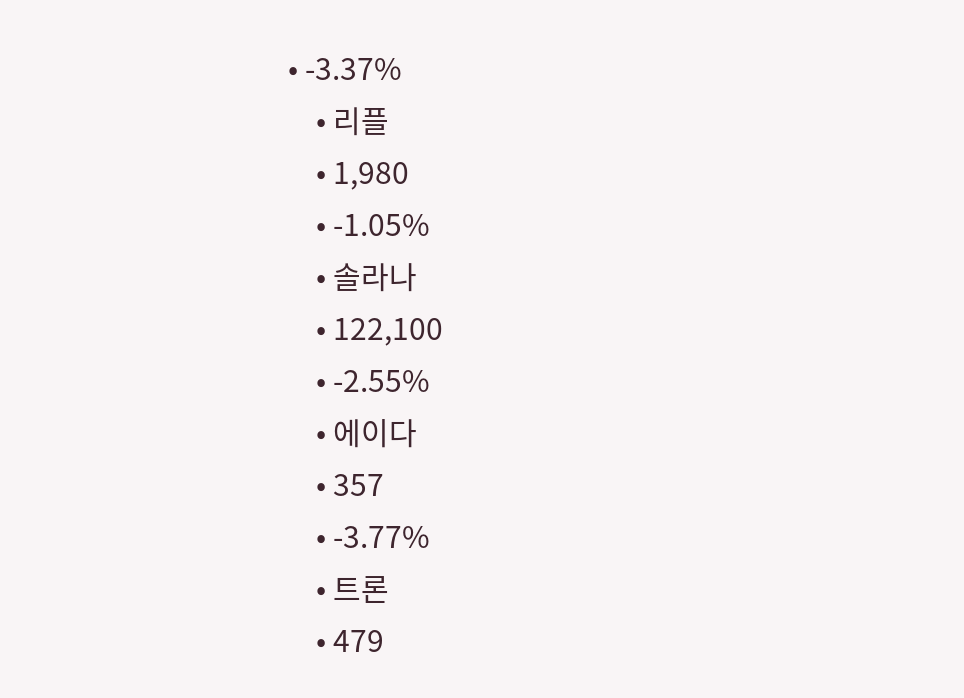• -3.37%
    • 리플
    • 1,980
    • -1.05%
    • 솔라나
    • 122,100
    • -2.55%
    • 에이다
    • 357
    • -3.77%
    • 트론
    • 479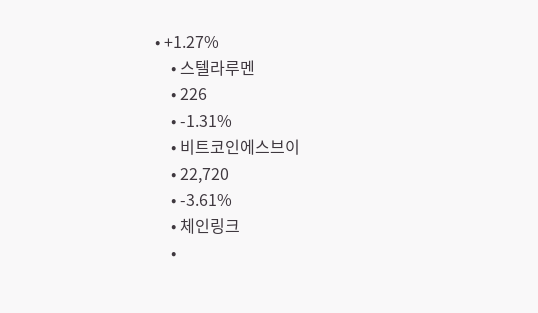• +1.27%
    • 스텔라루멘
    • 226
    • -1.31%
    • 비트코인에스브이
    • 22,720
    • -3.61%
    • 체인링크
    •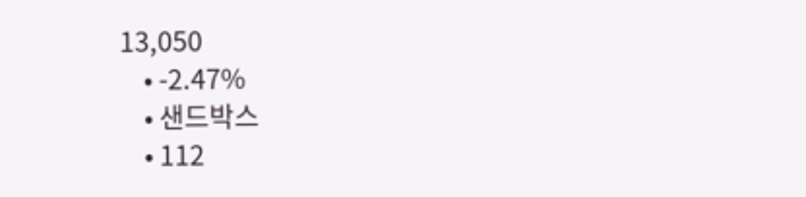13,050
    • -2.47%
    • 샌드박스
    • 112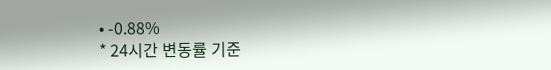• -0.88%
* 24시간 변동률 기준